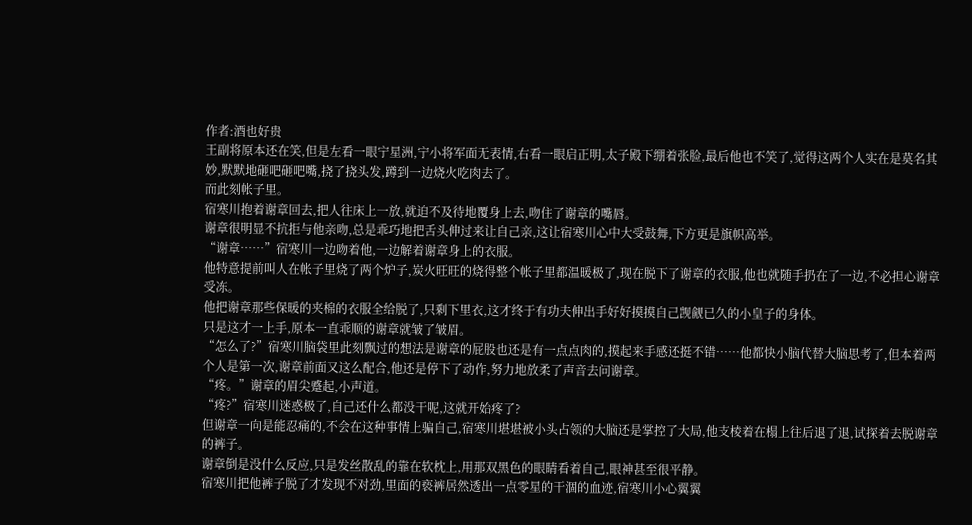作者:酒也好贵
王副将原本还在笑,但是左看一眼宁星洲,宁小将军面无表情,右看一眼启正明,太子殿下绷着张脸,最后他也不笑了,觉得这两个人实在是莫名其妙,默默地砸吧砸吧嘴,挠了挠头发,蹲到一边烧火吃肉去了。
而此刻帐子里。
宿寒川抱着谢章回去,把人往床上一放,就迫不及待地覆身上去,吻住了谢章的嘴唇。
谢章很明显不抗拒与他亲吻,总是乖巧地把舌头伸过来让自己亲,这让宿寒川心中大受鼓舞,下方更是旗帜高举。
“谢章……”宿寒川一边吻着他,一边解着谢章身上的衣服。
他特意提前叫人在帐子里烧了两个炉子,炭火旺旺的烧得整个帐子里都温暖极了,现在脱下了谢章的衣服,他也就随手扔在了一边,不必担心谢章受冻。
他把谢章那些保暖的夹棉的衣服全给脱了,只剩下里衣,这才终于有功夫伸出手好好摸摸自己觊觎已久的小皇子的身体。
只是这才一上手,原本一直乖顺的谢章就皱了皱眉。
“怎么了?”宿寒川脑袋里此刻飘过的想法是谢章的屁股也还是有一点点肉的,摸起来手感还挺不错……他都快小脑代替大脑思考了,但本着两个人是第一次,谢章前面又这么配合,他还是停下了动作,努力地放柔了声音去问谢章。
“疼。”谢章的眉尖蹙起,小声道。
“疼?”宿寒川迷惑极了,自己还什么都没干呢,这就开始疼了?
但谢章一向是能忍痛的,不会在这种事情上骗自己,宿寒川堪堪被小头占领的大脑还是掌控了大局,他支棱着在榻上往后退了退,试探着去脱谢章的裤子。
谢章倒是没什么反应,只是发丝散乱的靠在软枕上,用那双黑色的眼睛看着自己,眼神甚至很平静。
宿寒川把他裤子脱了才发现不对劲,里面的亵裤居然透出一点零星的干涸的血迹,宿寒川小心翼翼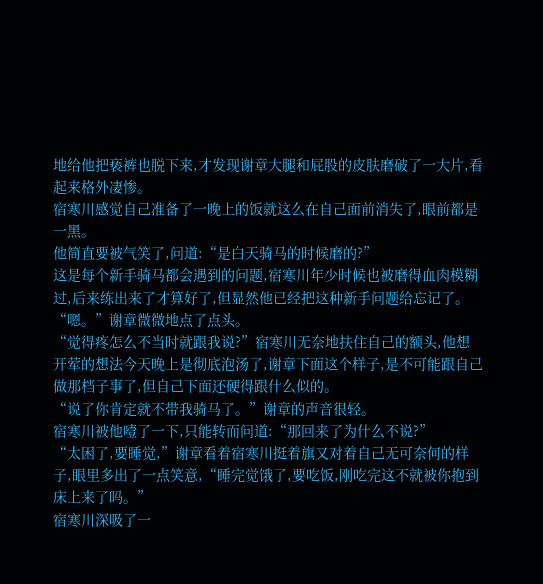地给他把亵裤也脱下来,才发现谢章大腿和屁股的皮肤磨破了一大片,看起来格外凄惨。
宿寒川感觉自己准备了一晚上的饭就这么在自己面前消失了,眼前都是一黑。
他简直要被气笑了,问道:“是白天骑马的时候磨的?”
这是每个新手骑马都会遇到的问题,宿寒川年少时候也被磨得血肉模糊过,后来练出来了才算好了,但显然他已经把这种新手问题给忘记了。
“嗯。”谢章微微地点了点头。
“觉得疼怎么不当时就跟我说?”宿寒川无奈地扶住自己的额头,他想开荤的想法今天晚上是彻底泡汤了,谢章下面这个样子,是不可能跟自己做那档子事了,但自己下面还硬得跟什么似的。
“说了你肯定就不带我骑马了。”谢章的声音很轻。
宿寒川被他噎了一下,只能转而问道:“那回来了为什么不说?”
“太困了,要睡觉,”谢章看着宿寒川挺着旗又对着自己无可奈何的样子,眼里多出了一点笑意,“睡完觉饿了,要吃饭,刚吃完这不就被你抱到床上来了吗。”
宿寒川深吸了一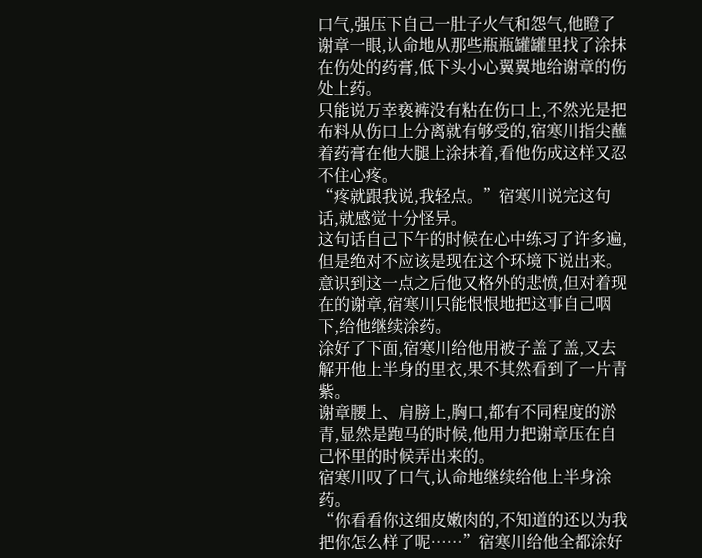口气,强压下自己一肚子火气和怨气,他瞪了谢章一眼,认命地从那些瓶瓶罐罐里找了涂抹在伤处的药膏,低下头小心翼翼地给谢章的伤处上药。
只能说万幸亵裤没有粘在伤口上,不然光是把布料从伤口上分离就有够受的,宿寒川指尖蘸着药膏在他大腿上涂抹着,看他伤成这样又忍不住心疼。
“疼就跟我说,我轻点。”宿寒川说完这句话,就感觉十分怪异。
这句话自己下午的时候在心中练习了许多遍,但是绝对不应该是现在这个环境下说出来。
意识到这一点之后他又格外的悲愤,但对着现在的谢章,宿寒川只能恨恨地把这事自己咽下,给他继续涂药。
涂好了下面,宿寒川给他用被子盖了盖,又去解开他上半身的里衣,果不其然看到了一片青紫。
谢章腰上、肩膀上,胸口,都有不同程度的淤青,显然是跑马的时候,他用力把谢章压在自己怀里的时候弄出来的。
宿寒川叹了口气,认命地继续给他上半身涂药。
“你看看你这细皮嫩肉的,不知道的还以为我把你怎么样了呢……”宿寒川给他全都涂好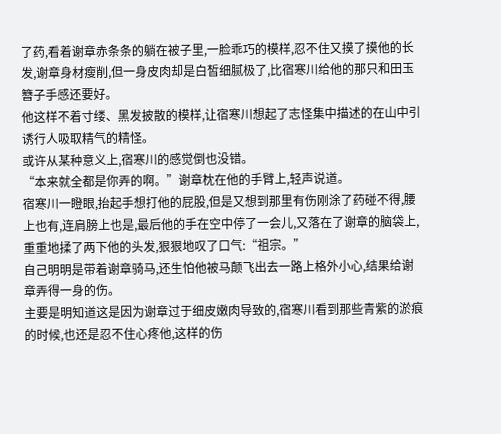了药,看着谢章赤条条的躺在被子里,一脸乖巧的模样,忍不住又摸了摸他的长发,谢章身材瘦削,但一身皮肉却是白皙细腻极了,比宿寒川给他的那只和田玉簪子手感还要好。
他这样不着寸缕、黑发披散的模样,让宿寒川想起了志怪集中描述的在山中引诱行人吸取精气的精怪。
或许从某种意义上,宿寒川的感觉倒也没错。
“本来就全都是你弄的啊。”谢章枕在他的手臂上,轻声说道。
宿寒川一瞪眼,抬起手想打他的屁股,但是又想到那里有伤刚涂了药碰不得,腰上也有,连肩膀上也是,最后他的手在空中停了一会儿,又落在了谢章的脑袋上,重重地揉了两下他的头发,狠狠地叹了口气:“祖宗。”
自己明明是带着谢章骑马,还生怕他被马颠飞出去一路上格外小心,结果给谢章弄得一身的伤。
主要是明知道这是因为谢章过于细皮嫩肉导致的,宿寒川看到那些青紫的淤痕的时候,也还是忍不住心疼他,这样的伤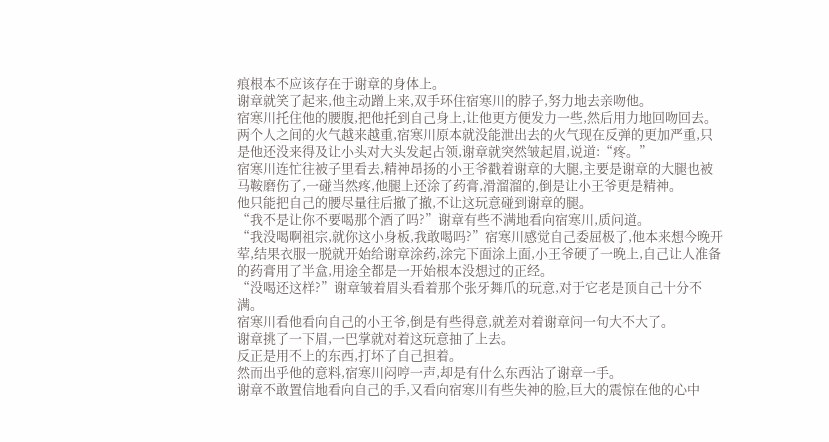痕根本不应该存在于谢章的身体上。
谢章就笑了起来,他主动蹭上来,双手环住宿寒川的脖子,努力地去亲吻他。
宿寒川托住他的腰腹,把他托到自己身上,让他更方便发力一些,然后用力地回吻回去。
两个人之间的火气越来越重,宿寒川原本就没能泄出去的火气现在反弹的更加严重,只是他还没来得及让小头对大头发起占领,谢章就突然皱起眉,说道:“疼。”
宿寒川连忙往被子里看去,精神昂扬的小王爷戳着谢章的大腿,主要是谢章的大腿也被马鞍磨伤了,一碰当然疼,他腿上还涂了药膏,滑溜溜的,倒是让小王爷更是精神。
他只能把自己的腰尽量往后撤了撤,不让这玩意碰到谢章的腿。
“我不是让你不要喝那个酒了吗?”谢章有些不满地看向宿寒川,质问道。
“我没喝啊祖宗,就你这小身板,我敢喝吗?”宿寒川感觉自己委屈极了,他本来想今晚开荤,结果衣服一脱就开始给谢章涂药,涂完下面涂上面,小王爷硬了一晚上,自己让人准备的药膏用了半盒,用途全都是一开始根本没想过的正经。
“没喝还这样?”谢章皱着眉头看着那个张牙舞爪的玩意,对于它老是顶自己十分不满。
宿寒川看他看向自己的小王爷,倒是有些得意,就差对着谢章问一句大不大了。
谢章挑了一下眉,一巴掌就对着这玩意抽了上去。
反正是用不上的东西,打坏了自己担着。
然而出乎他的意料,宿寒川闷哼一声,却是有什么东西沾了谢章一手。
谢章不敢置信地看向自己的手,又看向宿寒川有些失神的脸,巨大的震惊在他的心中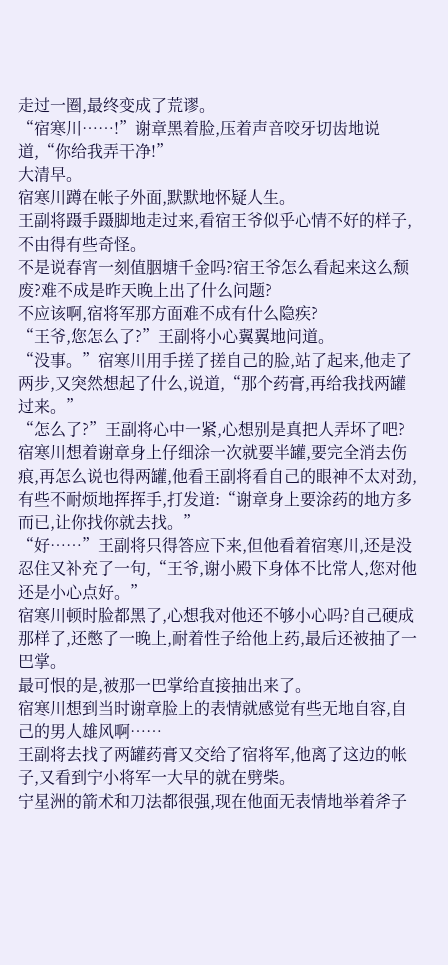走过一圈,最终变成了荒谬。
“宿寒川……!”谢章黑着脸,压着声音咬牙切齿地说道,“你给我弄干净!”
大清早。
宿寒川蹲在帐子外面,默默地怀疑人生。
王副将蹑手蹑脚地走过来,看宿王爷似乎心情不好的样子,不由得有些奇怪。
不是说春宵一刻值胭塘千金吗?宿王爷怎么看起来这么颓废?难不成是昨天晚上出了什么问题?
不应该啊,宿将军那方面难不成有什么隐疾?
“王爷,您怎么了?”王副将小心翼翼地问道。
“没事。”宿寒川用手搓了搓自己的脸,站了起来,他走了两步,又突然想起了什么,说道,“那个药膏,再给我找两罐过来。”
“怎么了?”王副将心中一紧,心想别是真把人弄坏了吧?
宿寒川想着谢章身上仔细涂一次就要半罐,要完全消去伤痕,再怎么说也得两罐,他看王副将看自己的眼神不太对劲,有些不耐烦地挥挥手,打发道:“谢章身上要涂药的地方多而已,让你找你就去找。”
“好……”王副将只得答应下来,但他看着宿寒川,还是没忍住又补充了一句,“王爷,谢小殿下身体不比常人,您对他还是小心点好。”
宿寒川顿时脸都黑了,心想我对他还不够小心吗?自己硬成那样了,还憋了一晚上,耐着性子给他上药,最后还被抽了一巴掌。
最可恨的是,被那一巴掌给直接抽出来了。
宿寒川想到当时谢章脸上的表情就感觉有些无地自容,自己的男人雄风啊……
王副将去找了两罐药膏又交给了宿将军,他离了这边的帐子,又看到宁小将军一大早的就在劈柴。
宁星洲的箭术和刀法都很强,现在他面无表情地举着斧子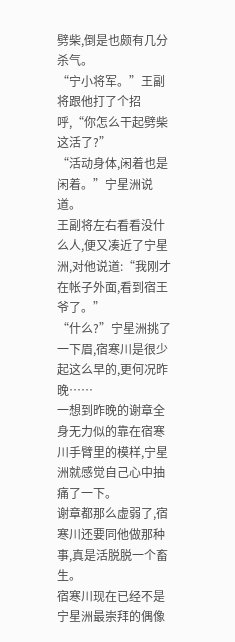劈柴,倒是也颇有几分杀气。
“宁小将军。”王副将跟他打了个招呼,“你怎么干起劈柴这活了?”
“活动身体,闲着也是闲着。”宁星洲说道。
王副将左右看看没什么人,便又凑近了宁星洲,对他说道:“我刚才在帐子外面,看到宿王爷了。”
“什么?”宁星洲挑了一下眉,宿寒川是很少起这么早的,更何况昨晚……
一想到昨晚的谢章全身无力似的靠在宿寒川手臂里的模样,宁星洲就感觉自己心中抽痛了一下。
谢章都那么虚弱了,宿寒川还要同他做那种事,真是活脱脱一个畜生。
宿寒川现在已经不是宁星洲最崇拜的偶像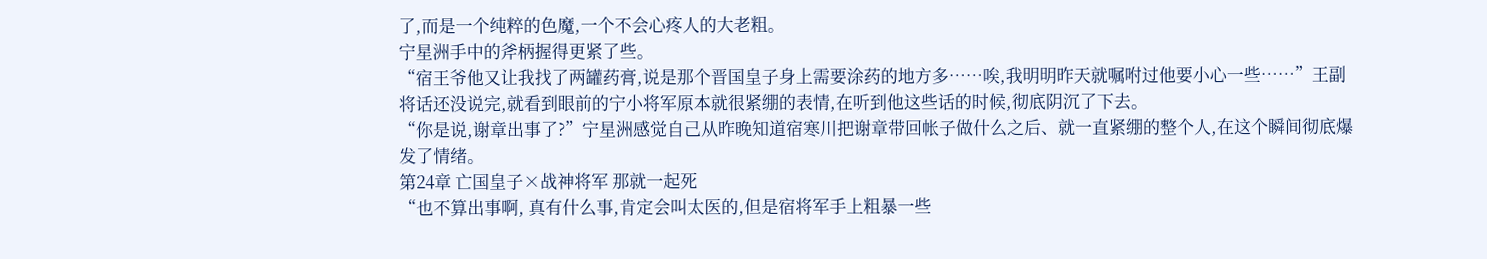了,而是一个纯粹的色魔,一个不会心疼人的大老粗。
宁星洲手中的斧柄握得更紧了些。
“宿王爷他又让我找了两罐药膏,说是那个晋国皇子身上需要涂药的地方多……唉,我明明昨天就嘱咐过他要小心一些……”王副将话还没说完,就看到眼前的宁小将军原本就很紧绷的表情,在听到他这些话的时候,彻底阴沉了下去。
“你是说,谢章出事了?”宁星洲感觉自己从昨晚知道宿寒川把谢章带回帐子做什么之后、就一直紧绷的整个人,在这个瞬间彻底爆发了情绪。
第24章 亡国皇子×战神将军 那就一起死
“也不算出事啊, 真有什么事,肯定会叫太医的,但是宿将军手上粗暴一些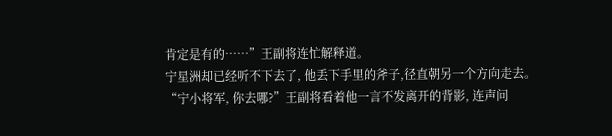肯定是有的……”王副将连忙解释道。
宁星洲却已经听不下去了, 他丢下手里的斧子,径直朝另一个方向走去。
“宁小将军, 你去哪?”王副将看着他一言不发离开的背影, 连声问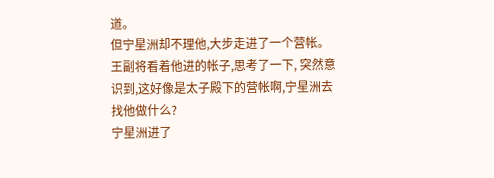道。
但宁星洲却不理他,大步走进了一个营帐。
王副将看着他进的帐子,思考了一下, 突然意识到,这好像是太子殿下的营帐啊,宁星洲去找他做什么?
宁星洲进了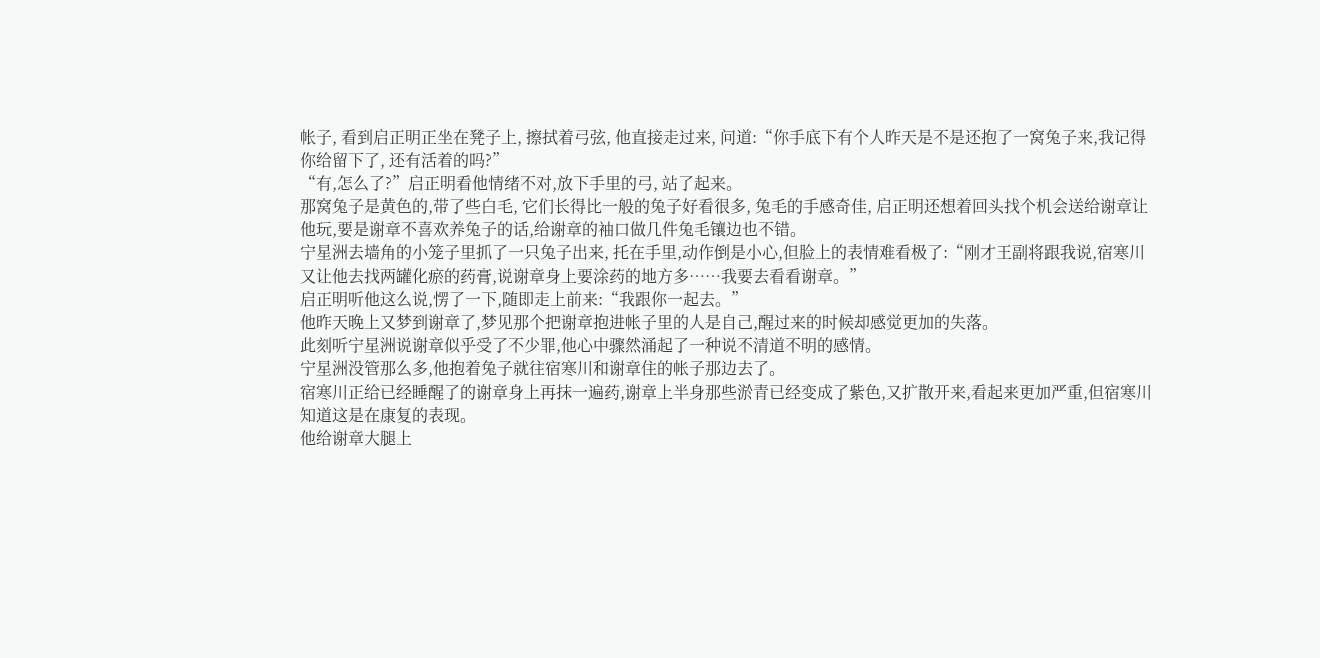帐子, 看到启正明正坐在凳子上, 擦拭着弓弦, 他直接走过来, 问道:“你手底下有个人昨天是不是还抱了一窝兔子来,我记得你给留下了, 还有活着的吗?”
“有,怎么了?”启正明看他情绪不对,放下手里的弓, 站了起来。
那窝兔子是黄色的,带了些白毛, 它们长得比一般的兔子好看很多, 兔毛的手感奇佳, 启正明还想着回头找个机会送给谢章让他玩,要是谢章不喜欢养兔子的话,给谢章的袖口做几件兔毛镶边也不错。
宁星洲去墙角的小笼子里抓了一只兔子出来, 托在手里,动作倒是小心,但脸上的表情难看极了:“刚才王副将跟我说,宿寒川又让他去找两罐化瘀的药膏,说谢章身上要涂药的地方多……我要去看看谢章。”
启正明听他这么说,愣了一下,随即走上前来:“我跟你一起去。”
他昨天晚上又梦到谢章了,梦见那个把谢章抱进帐子里的人是自己,醒过来的时候却感觉更加的失落。
此刻听宁星洲说谢章似乎受了不少罪,他心中骤然涌起了一种说不清道不明的感情。
宁星洲没管那么多,他抱着兔子就往宿寒川和谢章住的帐子那边去了。
宿寒川正给已经睡醒了的谢章身上再抹一遍药,谢章上半身那些淤青已经变成了紫色,又扩散开来,看起来更加严重,但宿寒川知道这是在康复的表现。
他给谢章大腿上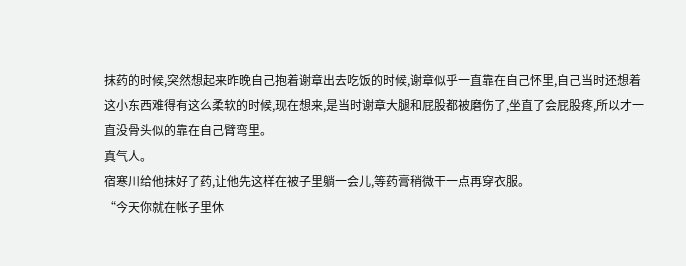抹药的时候,突然想起来昨晚自己抱着谢章出去吃饭的时候,谢章似乎一直靠在自己怀里,自己当时还想着这小东西难得有这么柔软的时候,现在想来,是当时谢章大腿和屁股都被磨伤了,坐直了会屁股疼,所以才一直没骨头似的靠在自己臂弯里。
真气人。
宿寒川给他抹好了药,让他先这样在被子里躺一会儿,等药膏稍微干一点再穿衣服。
“今天你就在帐子里休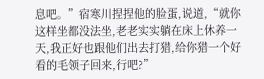息吧。”宿寒川捏捏他的脸蛋,说道,“就你这样坐都没法坐,老老实实躺在床上休养一天,我正好也跟他们出去打猎,给你猎一个好看的毛领子回来,行吧?”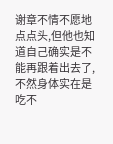谢章不情不愿地点点头,但他也知道自己确实是不能再跟着出去了,不然身体实在是吃不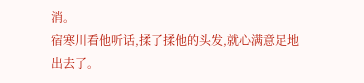消。
宿寒川看他听话,揉了揉他的头发,就心满意足地出去了。